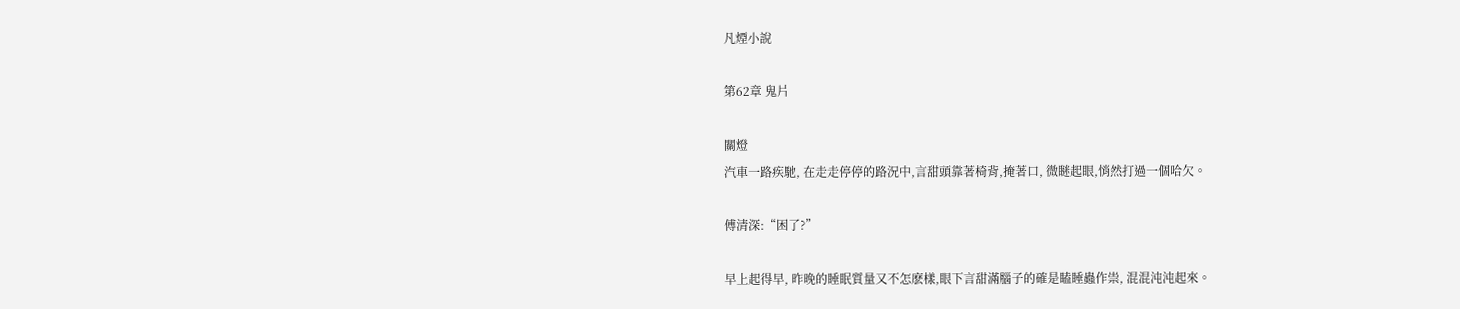凡煙小說

第62章 鬼片

關燈
汽車一路疾馳, 在走走停停的路況中,言甜頭靠著椅背,掩著口, 微瞇起眼,悄然打過一個哈欠。

傅清深:“困了?”

早上起得早, 昨晚的睡眠質量又不怎麽樣,眼下言甜滿腦子的確是瞌睡蟲作祟, 混混沌沌起來。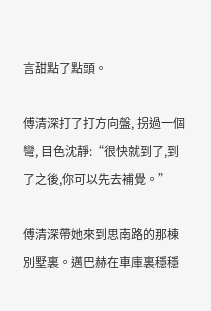言甜點了點頭。

傅清深打了打方向盤, 拐過一個彎, 目色沈靜:“很快就到了,到了之後,你可以先去補覺。”

傅清深帶她來到思南路的那棟別墅裏。邁巴赫在車庫裏穩穩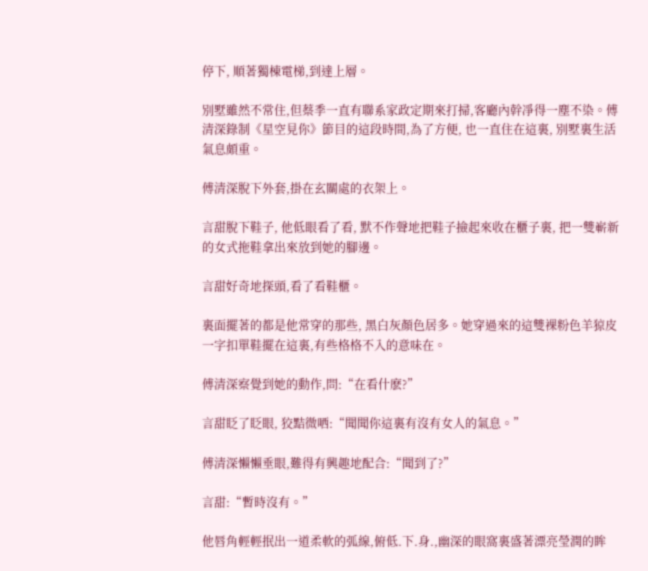停下, 順著獨棟電梯,到達上層。

別墅雖然不常住,但蔡季一直有聯系家政定期來打掃,客廳內幹凈得一塵不染。傅清深錄制《星空見你》節目的這段時間,為了方便, 也一直住在這裏, 別墅裏生活氣息頗重。

傅清深脫下外套,掛在玄關處的衣架上。

言甜脫下鞋子, 他低眼看了看, 默不作聲地把鞋子撿起來收在櫃子裏, 把一雙嶄新的女式拖鞋拿出來放到她的腳邊。

言甜好奇地探頭,看了看鞋櫃。

裏面擺著的都是他常穿的那些, 黑白灰顏色居多。她穿過來的這雙裸粉色羊猄皮一字扣單鞋擺在這裏,有些格格不入的意味在。

傅清深察覺到她的動作,問:“在看什麽?”

言甜眨了眨眼, 狡黠微哂:“聞聞你這裏有沒有女人的氣息。”

傅清深懶懶垂眼,難得有興趣地配合:“聞到了?”

言甜:“暫時沒有。”

他唇角輕輕抿出一道柔軟的弧線,俯低.下.身.,幽深的眼窩裏盛著漂亮瑩潤的眸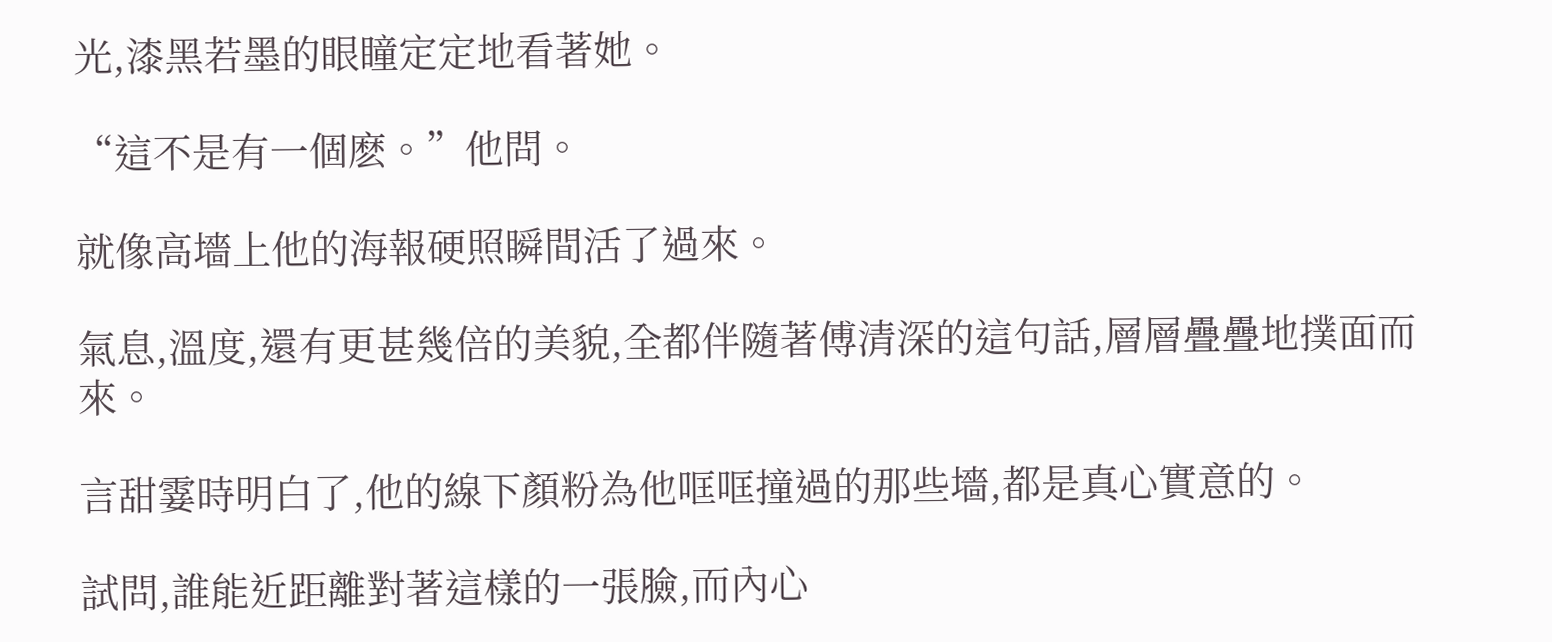光,漆黑若墨的眼瞳定定地看著她。

“這不是有一個麽。”他問。

就像高墻上他的海報硬照瞬間活了過來。

氣息,溫度,還有更甚幾倍的美貌,全都伴隨著傅清深的這句話,層層疊疊地撲面而來。

言甜霎時明白了,他的線下顏粉為他哐哐撞過的那些墻,都是真心實意的。

試問,誰能近距離對著這樣的一張臉,而內心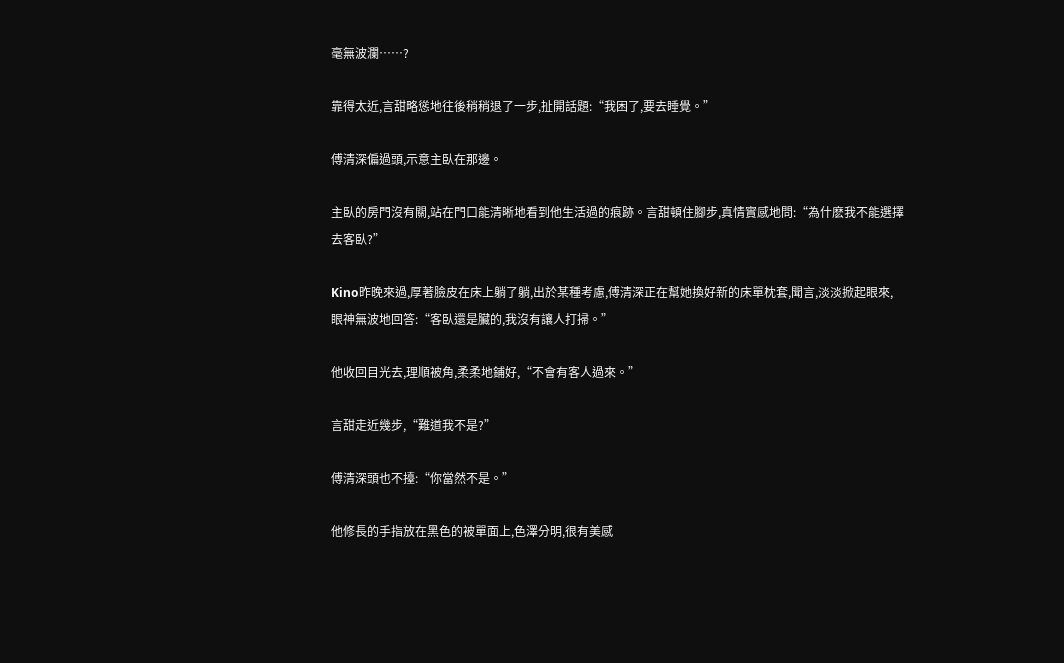毫無波瀾……?

靠得太近,言甜略慫地往後稍稍退了一步,扯開話題:“我困了,要去睡覺。”

傅清深偏過頭,示意主臥在那邊。

主臥的房門沒有關,站在門口能清晰地看到他生活過的痕跡。言甜頓住腳步,真情實感地問:“為什麽我不能選擇去客臥?”

Kino昨晚來過,厚著臉皮在床上躺了躺,出於某種考慮,傅清深正在幫她換好新的床單枕套,聞言,淡淡掀起眼來,眼神無波地回答:“客臥還是臟的,我沒有讓人打掃。”

他收回目光去,理順被角,柔柔地鋪好,“不會有客人過來。”

言甜走近幾步,“難道我不是?”

傅清深頭也不擡:“你當然不是。”

他修長的手指放在黑色的被單面上,色澤分明,很有美感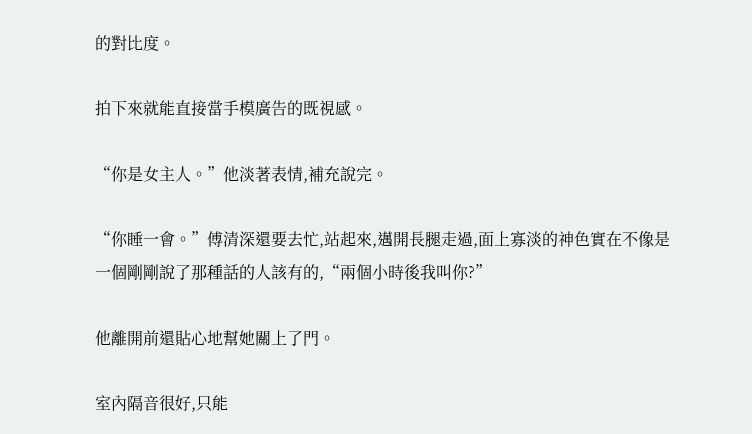的對比度。

拍下來就能直接當手模廣告的既視感。

“你是女主人。”他淡著表情,補充說完。

“你睡一會。”傅清深還要去忙,站起來,邁開長腿走過,面上寡淡的神色實在不像是一個剛剛說了那種話的人該有的,“兩個小時後我叫你?”

他離開前還貼心地幫她關上了門。

室內隔音很好,只能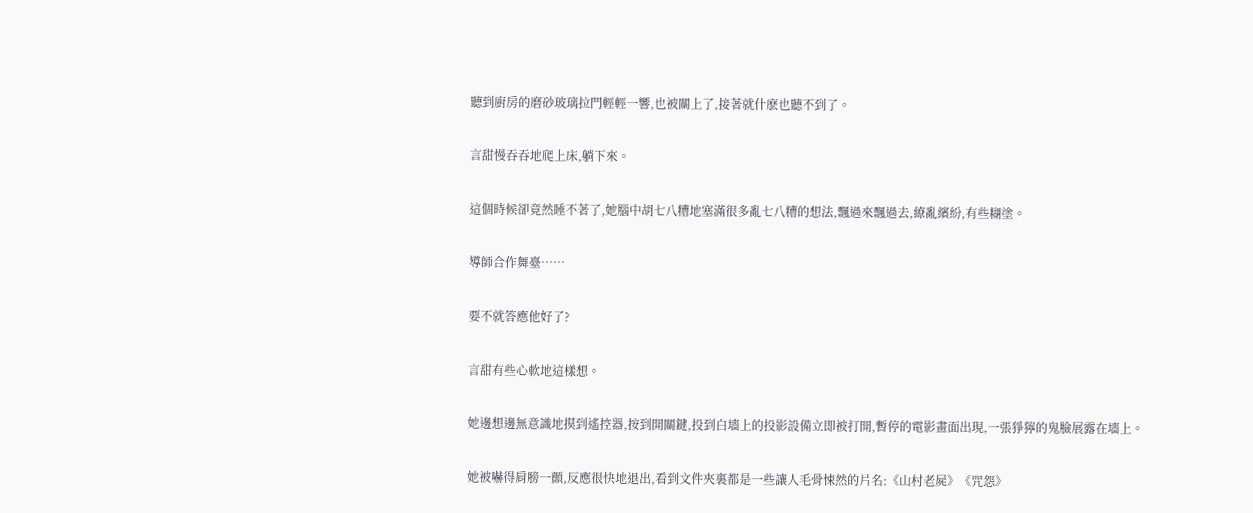聽到廚房的磨砂玻璃拉門輕輕一響,也被關上了,接著就什麽也聽不到了。

言甜慢吞吞地爬上床,躺下來。

這個時候卻竟然睡不著了,她腦中胡七八糟地塞滿很多亂七八糟的想法,飄過來飄過去,繚亂繽紛,有些糊塗。

導師合作舞臺……

要不就答應他好了?

言甜有些心軟地這樣想。

她邊想邊無意識地摸到遙控器,按到開關鍵,投到白墻上的投影設備立即被打開,暫停的電影畫面出現,一張猙獰的鬼臉展露在墻上。

她被嚇得肩膀一顫,反應很快地退出,看到文件夾裏都是一些讓人毛骨悚然的片名:《山村老屍》《咒怨》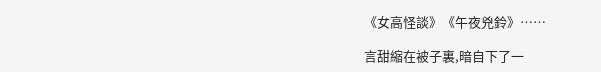《女高怪談》《午夜兇鈴》……

言甜縮在被子裏,暗自下了一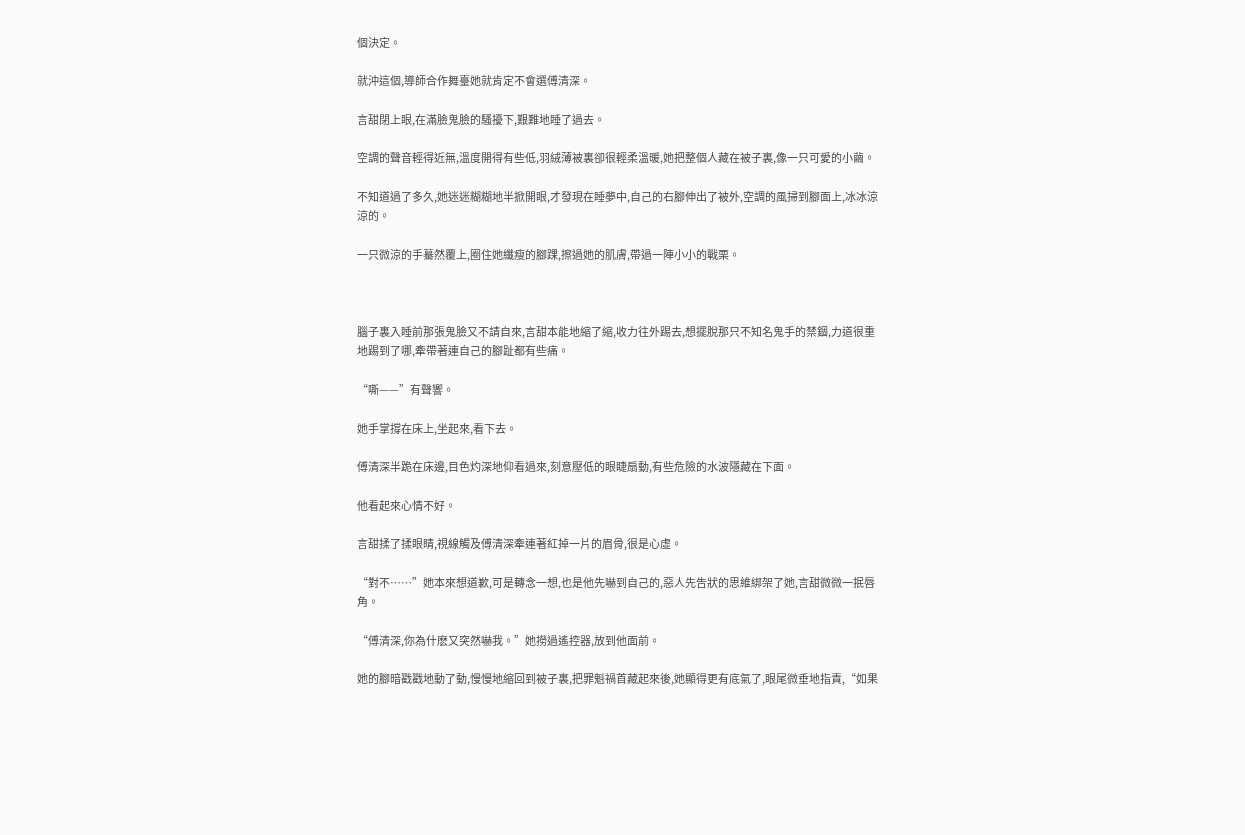個決定。

就沖這個,導師合作舞臺她就肯定不會選傅清深。

言甜閉上眼,在滿臉鬼臉的騷擾下,艱難地睡了過去。

空調的聲音輕得近無,溫度開得有些低,羽絨薄被裏卻很輕柔溫暖,她把整個人藏在被子裏,像一只可愛的小繭。

不知道過了多久,她迷迷糊糊地半掀開眼,才發現在睡夢中,自己的右腳伸出了被外,空調的風掃到腳面上,冰冰涼涼的。

一只微涼的手驀然覆上,圈住她纖瘦的腳踝,擦過她的肌膚,帶過一陣小小的戰栗。



腦子裏入睡前那張鬼臉又不請自來,言甜本能地縮了縮,收力往外踢去,想擺脫那只不知名鬼手的禁錮,力道很重地踢到了哪,牽帶著連自己的腳趾都有些痛。

“嘶——”有聲響。

她手掌撐在床上,坐起來,看下去。

傅清深半跪在床邊,目色灼深地仰看過來,刻意壓低的眼睫扇動,有些危險的水波隱藏在下面。

他看起來心情不好。

言甜揉了揉眼睛,視線觸及傅清深牽連著紅掉一片的眉骨,很是心虛。

“對不……”她本來想道歉,可是轉念一想,也是他先嚇到自己的,惡人先告狀的思維綁架了她,言甜微微一抿唇角。

“傅清深,你為什麽又突然嚇我。”她撈過遙控器,放到他面前。

她的腳暗戳戳地動了動,慢慢地縮回到被子裏,把罪魁禍首藏起來後,她顯得更有底氣了,眼尾微垂地指責,“如果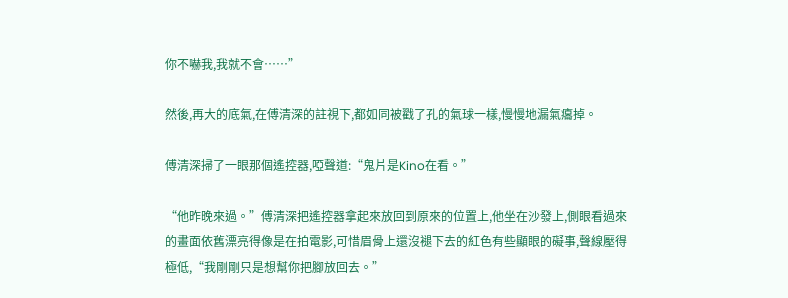你不嚇我,我就不會……”

然後,再大的底氣,在傅清深的註視下,都如同被戳了孔的氣球一樣,慢慢地漏氣癟掉。

傅清深掃了一眼那個遙控器,啞聲道:“鬼片是Kino在看。”

“他昨晚來過。”傅清深把遙控器拿起來放回到原來的位置上,他坐在沙發上,側眼看過來的畫面依舊漂亮得像是在拍電影,可惜眉骨上還沒褪下去的紅色有些顯眼的礙事,聲線壓得極低,“我剛剛只是想幫你把腳放回去。”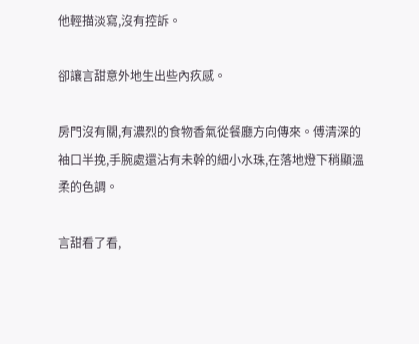他輕描淡寫,沒有控訴。

卻讓言甜意外地生出些內疚感。

房門沒有關,有濃烈的食物香氣從餐廳方向傳來。傅清深的袖口半挽,手腕處還沾有未幹的細小水珠,在落地燈下稍顯溫柔的色調。

言甜看了看,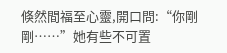倏然間福至心靈,開口問:“你剛剛……”她有些不可置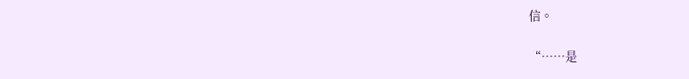信。

“……是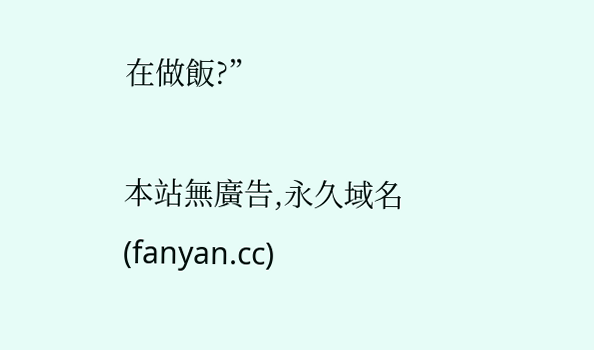在做飯?”

本站無廣告,永久域名(fanyan.cc)